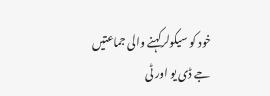خود کو سیکولرکہنے والی جماعتیں جے ڈی یو اور ٹی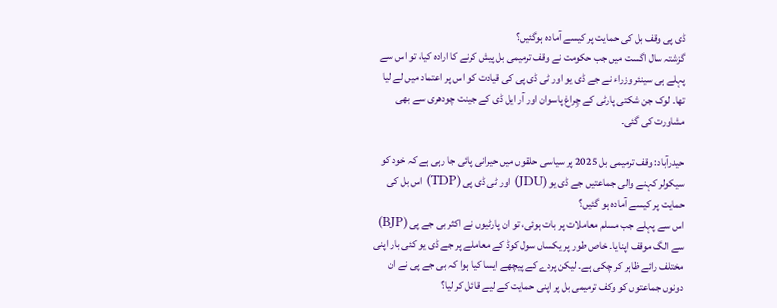ڈی پی وقف بل کی حمایت پر کیسے آمادہ ہوگئیں؟
گزشتہ سال اگست میں جب حکومت نے وقف ترمیمی بل پیش کرنے کا ارادہ کیا، تو اس سے پہلے ہی سینئر وزراء نے جے ڈی یو اور ٹی ڈی پی کی قیادت کو اس پر اعتماد میں لے لیا تھا۔ لوک جن شکتی پارٹی کے چِراغ پاسوان اور آر ایل ڈی کے جینت چودھری سے بھی مشاورت کی گئی۔

حیدرآباد: وقف ترمیمی بل 2025 پر سیاسی حلقوں میں حیرانی پائی جا رہی ہے کہ خود کو سیکولر کہنے والی جماعتیں جے ڈی یو (JDU) اور ٹی ڈی پی (TDP) اس بل کی حمایت پر کیسے آمادہ ہو گئیں؟
اس سے پہلے جب مسلم معاملات پر بات ہوئی، تو ان پارٹیوں نے اکثر بی جے پی (BJP) سے الگ موقف اپنایا۔ خاص طور پر یکساں سول کوڈ کے معاملے پر جے ڈی یو کئی بار اپنی مختلف رائے ظاہر کر چکی ہے۔ لیکن پردے کے پیچھے ایسا کیا ہوا کہ بی جے پی نے ان دونوں جماعتوں کو وکف ترمیمی بل پر اپنی حمایت کے لیے قائل کر لیا؟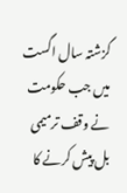گزشتہ سال اگست میں جب حکومت نے وقف ترمیمی بل پیش کرنے کا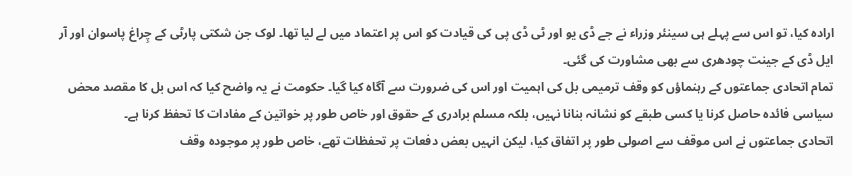ارادہ کیا، تو اس سے پہلے ہی سینئر وزراء نے جے ڈی یو اور ٹی ڈی پی کی قیادت کو اس پر اعتماد میں لے لیا تھا۔ لوک جن شکتی پارٹی کے چِراغ پاسوان اور آر ایل ڈی کے جینت چودھری سے بھی مشاورت کی گئی۔
تمام اتحادی جماعتوں کے رہنماؤں کو وقف ترمیمی بل کی اہمیت اور اس کی ضرورت سے آگاہ کیا گیا۔ حکومت نے یہ واضح کیا کہ اس بل کا مقصد محض سیاسی فائدہ حاصل کرنا یا کسی طبقے کو نشانہ بنانا نہیں، بلکہ مسلم برادری کے حقوق اور خاص طور پر خواتین کے مفادات کا تحفظ کرنا ہے۔
اتحادی جماعتوں نے اس موقف سے اصولی طور پر اتفاق کیا، لیکن انہیں بعض دفعات پر تحفظات تھے، خاص طور پر موجودہ وقف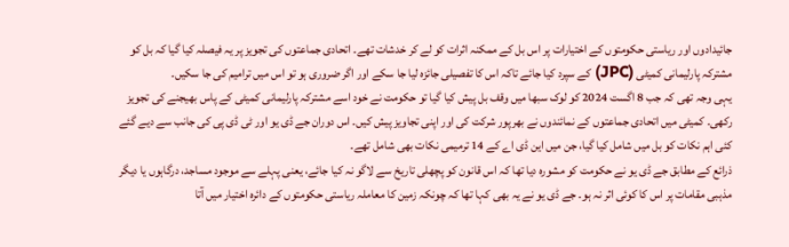جائیدادوں اور ریاستی حکومتوں کے اختیارات پر اس بل کے ممکنہ اثرات کو لے کر خدشات تھے۔ اتحادی جماعتوں کی تجویز پر یہ فیصلہ کیا گیا کہ بل کو مشترکہ پارلیمانی کمیٹی (JPC) کے سپرد کیا جائے تاکہ اس کا تفصیلی جائزہ لیا جا سکے اور اگر ضروری ہو تو اس میں ترامیم کی جا سکیں۔
یہی وجہ تھی کہ جب 8 اگست 2024 کو لوک سبھا میں وقف بل پیش کیا گیا تو حکومت نے خود اسے مشترکہ پارلیمانی کمیٹی کے پاس بھیجنے کی تجویز رکھی۔ کمیٹی میں اتحادی جماعتوں کے نمائندوں نے بھرپور شرکت کی اور اپنی تجاویز پیش کیں۔ اس دوران جے ڈی یو اور ٹی ڈی پی کی جانب سے دیے گئے کئی اہم نکات کو بل میں شامل کیا گیا، جن میں این ڈی اے کے 14 ترمیمی نکات بھی شامل تھے۔
ذرائع کے مطابق جے ڈی یو نے حکومت کو مشورہ دیا تھا کہ اس قانون کو پچھلی تاریخ سے لاگو نہ کیا جائے، یعنی پہلے سے موجود مساجد، درگاہوں یا دیگر مذہبی مقامات پر اس کا کوئی اثر نہ ہو۔ جے ڈی یو نے یہ بھی کہا تھا کہ چونکہ زمین کا معاملہ ریاستی حکومتوں کے دائرہ اختیار میں آتا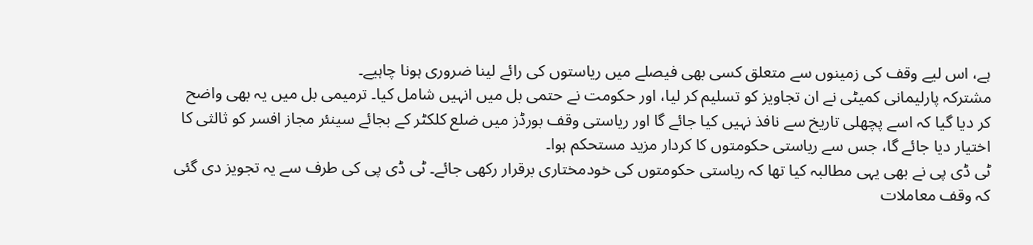ہے، اس لیے وقف کی زمینوں سے متعلق کسی بھی فیصلے میں ریاستوں کی رائے لینا ضروری ہونا چاہیے۔
مشترکہ پارلیمانی کمیٹی نے ان تجاویز کو تسلیم کر لیا، اور حکومت نے حتمی بل میں انہیں شامل کیا۔ ترمیمی بل میں یہ بھی واضح کر دیا گیا کہ اسے پچھلی تاریخ سے نافذ نہیں کیا جائے گا اور ریاستی وقف بورڈز میں ضلع کلکٹر کے بجائے سینئر مجاز افسر کو ثالثی کا اختیار دیا جائے گا، جس سے ریاستی حکومتوں کا کردار مزید مستحکم ہوا۔
ٹی ڈی پی نے بھی یہی مطالبہ کیا تھا کہ ریاستی حکومتوں کی خودمختاری برقرار رکھی جائے۔ ٹی ڈی پی کی طرف سے یہ تجویز دی گئی کہ وقف معاملات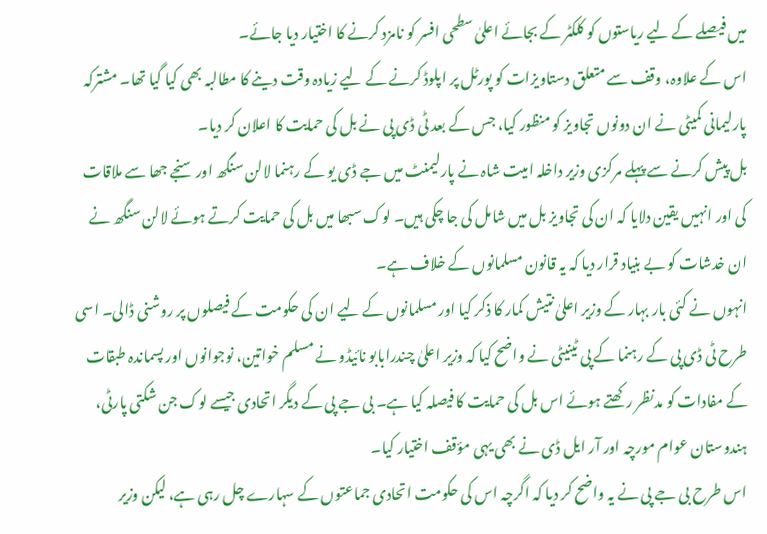میں فیصلے کے لیے ریاستوں کو کلکٹر کے بجائے اعلیٰ سطحی افسر کو نامزد کرنے کا اختیار دیا جائے۔
اس کے علاوہ، وقف سے متعلق دستاویزات کو پورٹل پر اپلوڈ کرنے کے لیے زیادہ وقت دینے کا مطالبہ بھی کیا گیا تھا۔ مشترکہ پارلیمانی کمیٹی نے ان دونوں تجاویز کو منظور کیا، جس کے بعد ٹی ڈی پی نے بل کی حمایت کا اعلان کر دیا۔
بل پیش کرنے سے پہلے مرکزی وزیر داخلہ امیت شاہ نے پارلیمنٹ میں جے ڈی یو کے رہنما لالن سنگھ اور سنجے جھا سے ملاقات کی اور انہیں یقین دلایا کہ ان کی تجاویز بل میں شامل کی جا چکی ہیں۔ لوک سبھا میں بل کی حمایت کرتے ہوئے لالن سنگھ نے ان خدشات کو بے بنیاد قرار دیا کہ یہ قانون مسلمانوں کے خلاف ہے۔
انہوں نے کئی بار بہار کے وزیر اعلیٰ نتیش کمار کا ذکر کیا اور مسلمانوں کے لیے ان کی حکومت کے فیصلوں پر روشنی ڈالی۔ اسی طرح ٹی ڈی پی کے رہنما کے پی ٹینیٹی نے واضح کیا کہ وزیر اعلیٰ چندرابابو نائیڈو نے مسلم خواتین، نوجوانوں اور پسماندہ طبقات کے مفادات کو مدنظر رکھتے ہوئے اس بل کی حمایت کا فیصلہ کیا ہے۔ بی جے پی کے دیگر اتحادی جیسے لوک جن شکتی پارٹی، ہندوستان عوام مورچہ اور آر ایل ڈی نے بھی یہی مؤقف اختیار کیا۔
اس طرح بی جے پی نے یہ واضح کر دیا کہ اگرچہ اس کی حکومت اتحادی جماعتوں کے سہارے چل رہی ہے، لیکن وزیر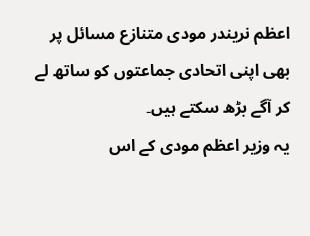اعظم نریندر مودی متنازع مسائل پر بھی اپنی اتحادی جماعتوں کو ساتھ لے کر آگے بڑھ سکتے ہیں۔
یہ وزیر اعظم مودی کے اس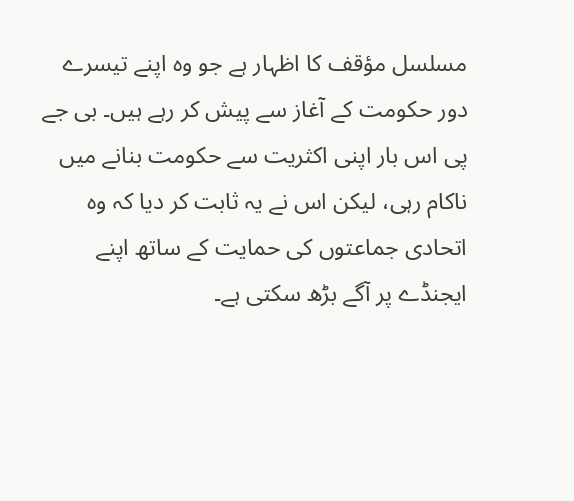مسلسل مؤقف کا اظہار ہے جو وہ اپنے تیسرے دور حکومت کے آغاز سے پیش کر رہے ہیں۔ بی جے پی اس بار اپنی اکثریت سے حکومت بنانے میں ناکام رہی، لیکن اس نے یہ ثابت کر دیا کہ وہ اتحادی جماعتوں کی حمایت کے ساتھ اپنے ایجنڈے پر آگے بڑھ سکتی ہے۔